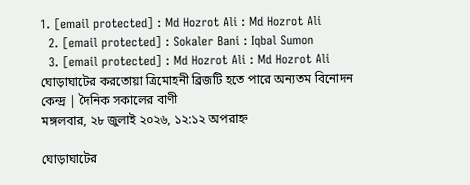1. [email protected] : Md Hozrot Ali : Md Hozrot Ali
  2. [email protected] : Sokaler Bani : Iqbal Sumon
  3. [email protected] : Md Hozrot Ali : Md Hozrot Ali
ঘোড়াঘাটের করতোয়া ত্রিমোহনী ব্রিজটি হতে পারে অন্যতম বিনোদন কেন্দ্র | দৈনিক সকালের বাণী
মঙ্গলবার, ২৮ জুলাই ২০২৬, ১২:১২ অপরাহ্ন

ঘোড়াঘাটের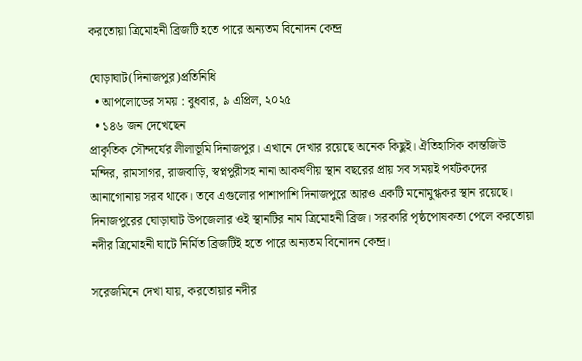করতোয়া ত্রিমোহনী ব্রিজটি হতে পারে অন্যতম বিনোদন কেন্দ্র

ঘোড়াঘাট(দিনাজপুর)প্রতিনিধি
  • আপলোডের সময় : বুধবার, ৯ এপ্রিল, ২০২৫
  • ১৪৬ জন দেখেছেন
প্রাকৃতিক সৌন্দর্যের লীলাভূমি দিনাজপুর। এখানে দেখার রয়েছে অনেক কিছুই। ঐতিহাসিক কান্তজিউ মন্দির, রামসাগর, রাজবাড়ি, স্বপ্নপুরীসহ নানা আকর্ষণীয় স্থান বছরের প্রায় সব সময়ই পর্যটকদের আনাগোনায় সরব থাকে। তবে এগুলোর পাশাপাশি দিনাজপুরে আরও একটি মনোমুগ্ধকর স্থান রয়েছে। দিনাজপুরের ঘোড়াঘাট উপজেলার ওই স্থানটির নাম ত্রিমোহনী ব্রিজ। সরকারি পৃষ্ঠপোষকতা পেলে করতোয়া নদীর ত্রিমোহনী ঘাটে নির্মিত ব্রিজটিই হতে পারে অন্যতম বিনোদন কেন্দ্র।

সরেজমিনে দেখা যায়, করতোয়ার নদীর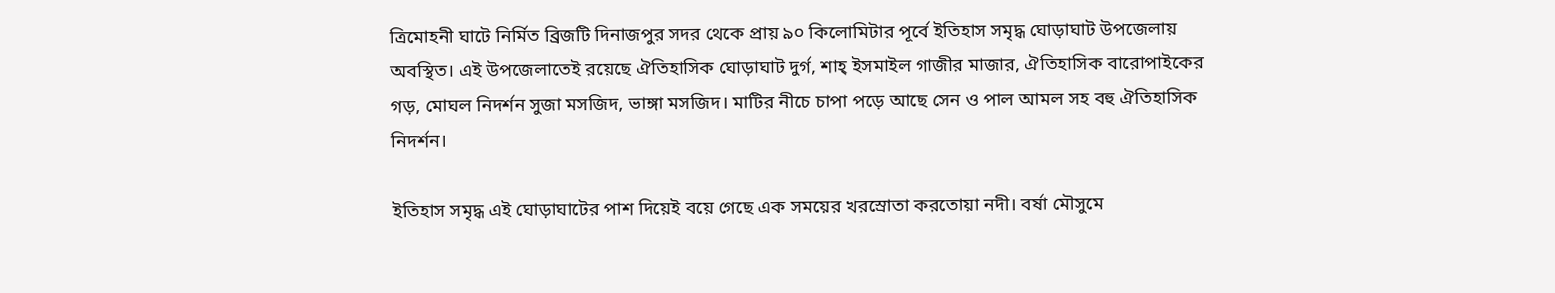ত্রিমোহনী ঘাটে নির্মিত ব্রিজটি দিনাজপুর সদর থেকে প্রায় ৯০ কিলোমিটার পূর্বে ইতিহাস সমৃদ্ধ ঘোড়াঘাট উপজেলায় অবস্থিত। এই উপজেলাতেই রয়েছে ঐতিহাসিক ঘোড়াঘাট দুর্গ, শাহ্ ইসমাইল গাজীর মাজার, ঐতিহাসিক বারোপাইকের গড়, মোঘল নিদর্শন সুজা মসজিদ, ভাঙ্গা মসজিদ। মাটির নীচে চাপা পড়ে আছে সেন ও পাল আমল সহ বহু ঐতিহাসিক নিদর্শন।

ইতিহাস সমৃদ্ধ এই ঘোড়াঘাটের পাশ দিয়েই বয়ে গেছে এক সময়ের খরস্রোতা করতোয়া নদী। বর্ষা মৌসুমে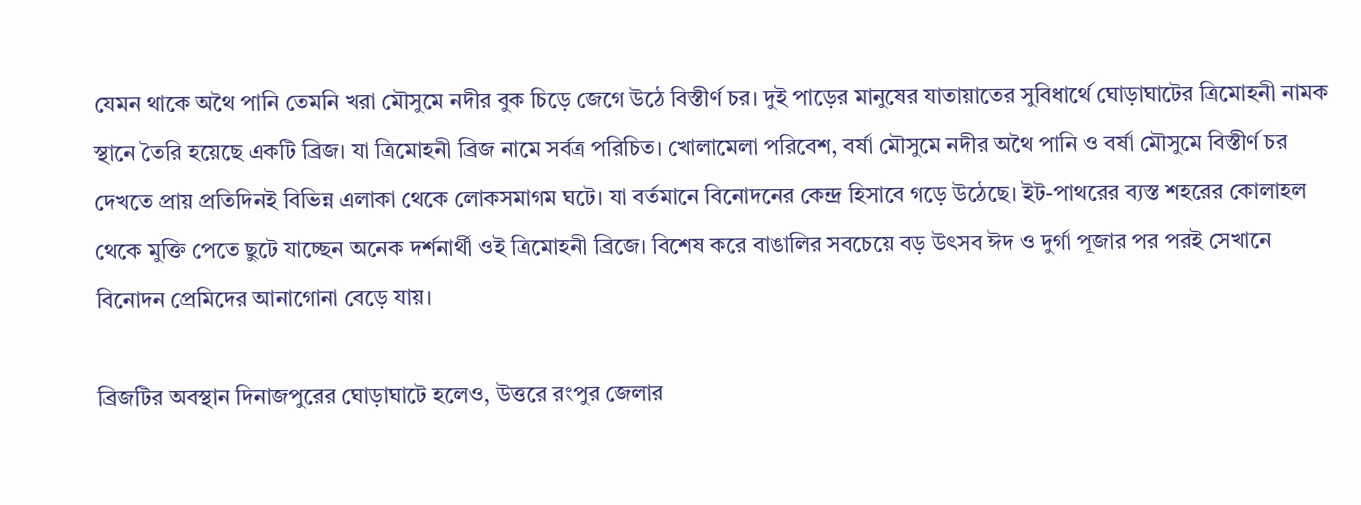যেমন থাকে অথৈ পানি তেমনি খরা মৌসুমে নদীর বুক চিড়ে জেগে উঠে বিস্তীর্ণ চর। দুই পাড়ের মানুষের যাতায়াতের সুবিধার্থে ঘোড়াঘাটের ত্রিমোহনী নামক স্থানে তৈরি হয়েছে একটি ব্রিজ। যা ত্রিমোহনী ব্রিজ নামে সর্বত্র পরিচিত। খোলামেলা পরিবেশ, বর্ষা মৌসুমে নদীর অথৈ পানি ও বর্ষা মৌসুমে বিস্তীর্ণ চর দেখতে প্রায় প্রতিদিনই বিভিন্ন এলাকা থেকে লোকসমাগম ঘটে। যা বর্তমানে বিনোদনের কেন্দ্র হিসাবে গড়ে উঠেছে। ইট-পাথরের ব্যস্ত শহরের কোলাহল থেকে মুক্তি পেতে ছুটে যাচ্ছেন অনেক দর্শনার্থী ওই ত্রিমোহনী ব্রিজে। বিশেষ করে বাঙালির সবচেয়ে বড় উৎসব ঈদ ও দুর্গা পূজার পর পরই সেখানে বিনোদন প্রেমিদের আনাগোনা বেড়ে যায়।

ব্রিজটির অবস্থান দিনাজপুরের ঘোড়াঘাটে হলেও, উত্তরে রংপুর জেলার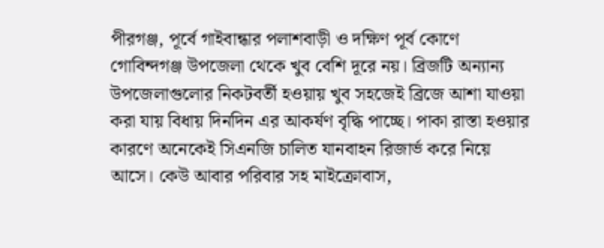পীরগঞ্জ, পূর্বে গাইবান্ধার পলাশবাড়ী ও দক্ষিণ পূর্ব কোণে গোবিন্দগঞ্জ উপজেলা থেকে খুব বেশি দূরে নয়। ব্রিজটি অন্যান্য উপজেলাগুলোর নিকটবর্তী হওয়ায় খুব সহজেই ব্রিজে আশা যাওয়া করা যায় বিধায় দিনদিন এর আকর্ষণ বৃদ্ধি পাচ্ছে। পাকা রাস্তা হওয়ার কারণে অনেকেই সিএনজি চালিত যানবাহন রিজার্ভ করে নিয়ে আসে। কেউ আবার পরিবার সহ মাইক্রোবাস,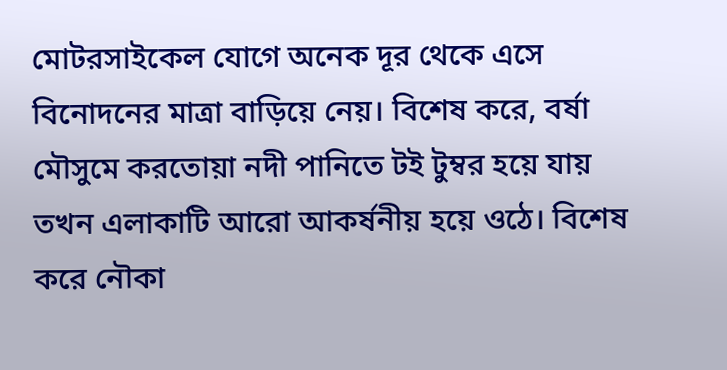মোটরসাইকেল যোগে অনেক দূর থেকে এসে বিনোদনের মাত্রা বাড়িয়ে নেয়। বিশেষ করে, বর্ষা মৌসুমে করতোয়া নদী পানিতে টই টুম্বর হয়ে যায় তখন এলাকাটি আরো আকর্ষনীয় হয়ে ওঠে। বিশেষ করে নৌকা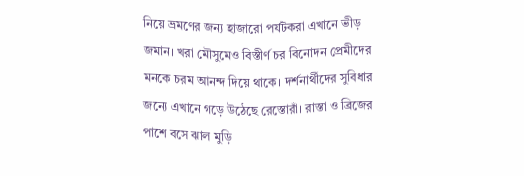নিয়ে ভ্রমণের জন্য হাজারো পর্যটকরা এখানে ভীড় জমান। খরা মৌসুমেও বিস্তীর্ণ চর বিনোদন প্রেমীদের মনকে চরম আনন্দ দিয়ে থাকে। দর্শনার্থীদের সুবিধার জন্যে এখানে গড়ে উঠেছে রেস্তোরাঁ। রাস্তা ও ব্রিজের পাশে বসে ঝাল মুড়ি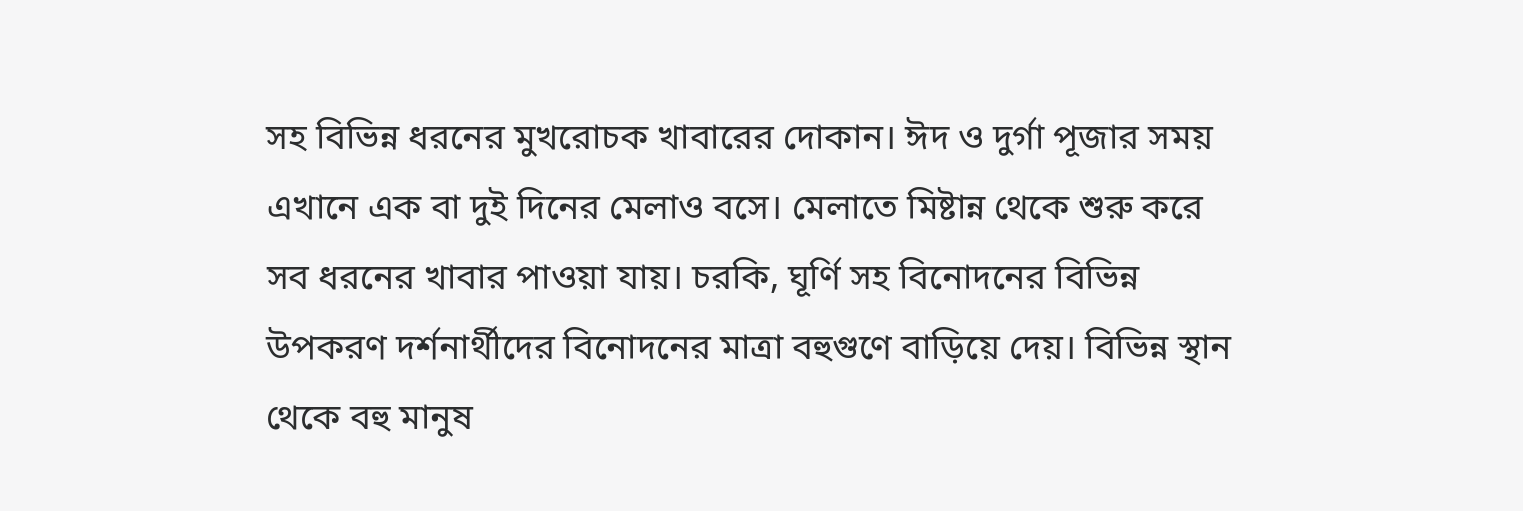সহ বিভিন্ন ধরনের মুখরোচক খাবারের দোকান। ঈদ ও দুর্গা পূজার সময় এখানে এক বা দুই দিনের মেলাও বসে। মেলাতে মিষ্টান্ন থেকে শুরু করে সব ধরনের খাবার পাওয়া যায়। চরকি, ঘূর্ণি সহ বিনোদনের বিভিন্ন উপকরণ দর্শনার্থীদের বিনোদনের মাত্রা বহুগুণে বাড়িয়ে দেয়। বিভিন্ন স্থান থেকে বহু মানুষ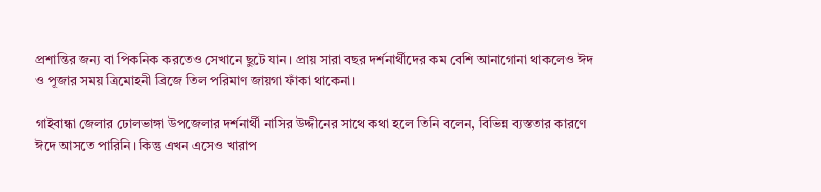প্রশান্তির জন্য বা পিকনিক করতেও সেখানে ছুটে যান। প্রায় সারা বছর দর্শনার্থীদের কম বেশি আনাগোনা থাকলেও ঈদ ও পূজার সময় ত্রিমোহনী ব্রিজে তিল পরিমাণ জায়গা ফাঁকা থাকেনা।

গাইবান্ধা জেলার ঢোলভাঙ্গা উপজেলার দর্শনার্থী নাসির উদ্দীনের সাথে কথা হলে তিনি বলেন, বিভিন্ন ব্যস্ততার কারণে ঈদে আসতে পারিনি। কিন্তু এখন এসেও খারাপ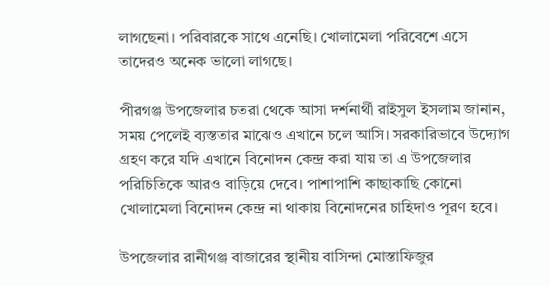লাগছেনা। পরিবারকে সাথে এনেছি। খোলামেলা পরিবেশে এসে তাদেরও অনেক ভালো লাগছে।

পীরগঞ্জ উপজেলার চতরা থেকে আসা দর্শনার্থী রাইসুল ইসলাম জানান, সময় পেলেই ব্যস্ততার মাঝেও এখানে চলে আসি। সরকারিভাবে উদ্যোগ গ্রহণ করে যদি এখানে বিনোদন কেন্দ্র করা যায় তা এ উপজেলার পরিচিতিকে আরও বাড়িয়ে দেবে। পাশাপাশি কাছাকাছি কোনো খোলামেলা বিনোদন কেন্দ্র না থাকায় বিনোদনের চাহিদাও পূরণ হবে।

উপজেলার রানীগঞ্জ বাজারের স্থানীয় বাসিন্দা মোস্তাফিজুর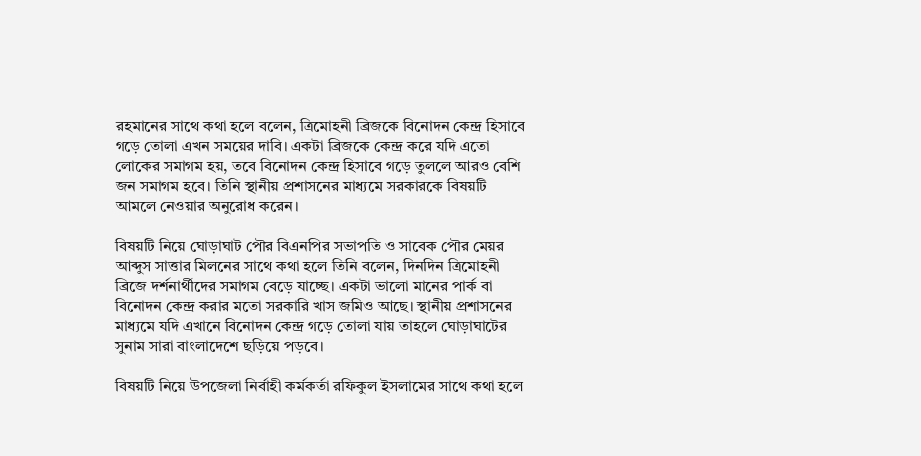রহমানের সাথে কথা হলে বলেন, ত্রিমোহনী ব্রিজকে বিনোদন কেন্দ্র হিসাবে গড়ে তোলা এখন সময়ের দাবি। একটা ব্রিজকে কেন্দ্র করে যদি এতো লোকের সমাগম হয়, তবে বিনোদন কেন্দ্র হিসাবে গড়ে তুললে আরও বেশি জন সমাগম হবে। তিনি স্থানীয় প্রশাসনের মাধ্যমে সরকারকে বিষয়টি আমলে নেওয়ার অনুরোধ করেন।

বিষয়টি নিয়ে ঘোড়াঘাট পৌর বিএনপির সভাপতি ও সাবেক পৌর মেয়র আব্দুস সাত্তার মিলনের সাথে কথা হলে তিনি বলেন, দিনদিন ত্রিমোহনী ব্রিজে দর্শনার্থীদের সমাগম বেড়ে যাচ্ছে। একটা ভালো মানের পার্ক বা বিনোদন কেন্দ্র করার মতো সরকারি খাস জমিও আছে। স্থানীয় প্রশাসনের মাধ্যমে যদি এখানে বিনোদন কেন্দ্র গড়ে তোলা যায় তাহলে ঘোড়াঘাটের সুনাম সারা বাংলাদেশে ছড়িয়ে পড়বে।

বিষয়টি নিয়ে উপজেলা নির্বাহী কর্মকর্তা রফিকুল ইসলামের সাথে কথা হলে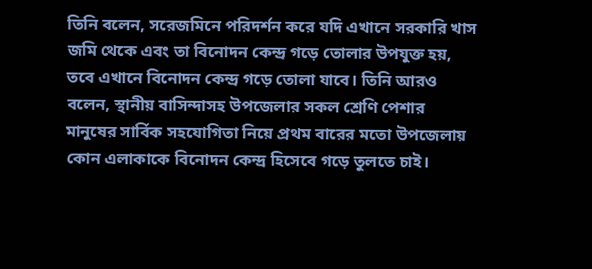তিনি বলেন, সরেজমিনে পরিদর্শন করে যদি এখানে সরকারি খাস জমি থেকে এবং তা বিনোদন কেন্দ্র গড়ে তোলার উপযুক্ত হয়, তবে এখানে বিনোদন কেন্দ্র গড়ে তোলা যাবে। তিনি আরও বলেন, স্থানীয় বাসিন্দাসহ উপজেলার সকল শ্রেণি পেশার মানুষের সার্বিক সহযোগিতা নিয়ে প্রথম বারের মতো উপজেলায় কোন এলাকাকে বিনোদন কেন্দ্র হিসেবে গড়ে তুলতে চাই।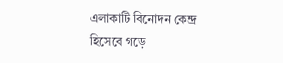এলাকাটি বিনোদন কেন্দ্র হিসেবে গড়ে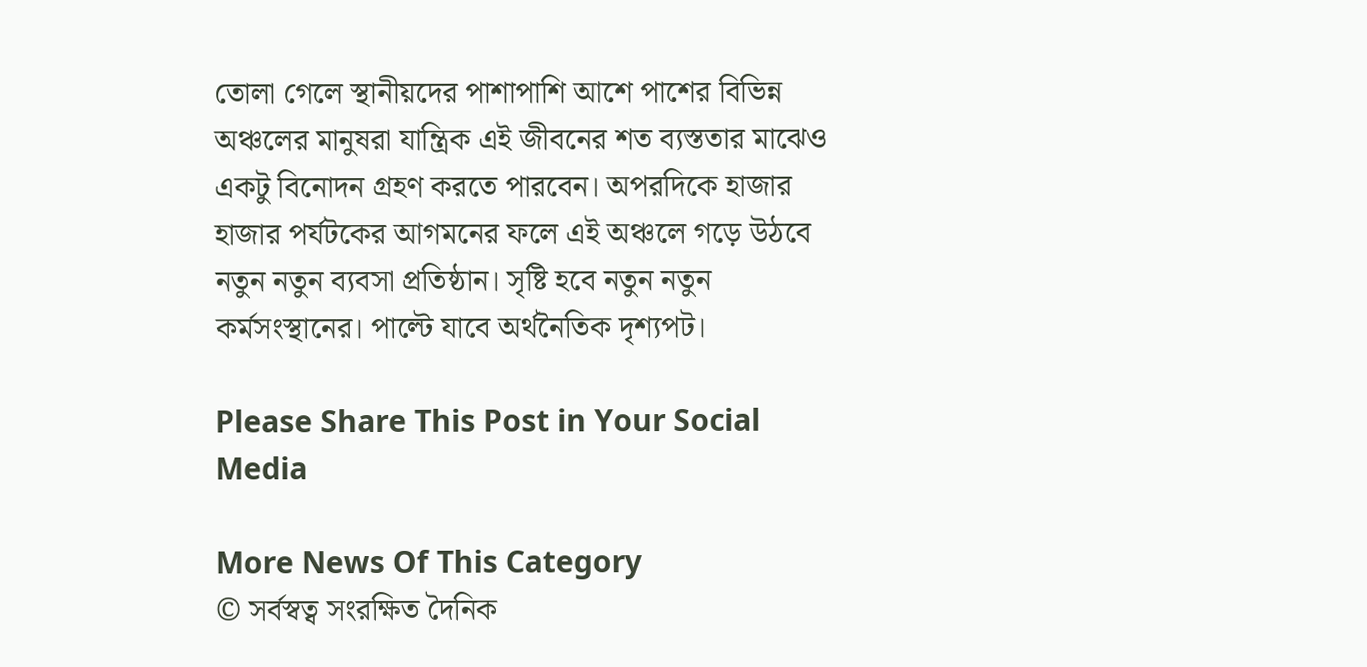তোলা গেলে স্থানীয়দের পাশাপাশি আশে পাশের বিভিন্ন অঞ্চলের মানুষরা যান্ত্রিক এই জীবনের শত ব্যস্ততার মাঝেও একটু বিনোদন গ্রহণ করতে পারবেন। অপরদিকে হাজার হাজার পর্যটকের আগমনের ফলে এই অঞ্চলে গড়ে উঠবে নতুন নতুন ব্যবসা প্রতিষ্ঠান। সৃষ্টি হবে নতুন নতুন কর্মসংস্থানের। পাল্টে যাবে অর্থনৈতিক দৃশ্যপট।

Please Share This Post in Your Social Media

More News Of This Category
© সর্বস্বত্ব সংরক্ষিত দৈনিক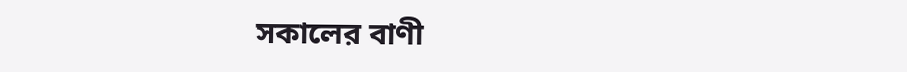সকালের বাণী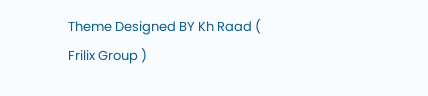Theme Designed BY Kh Raad ( Frilix Group )